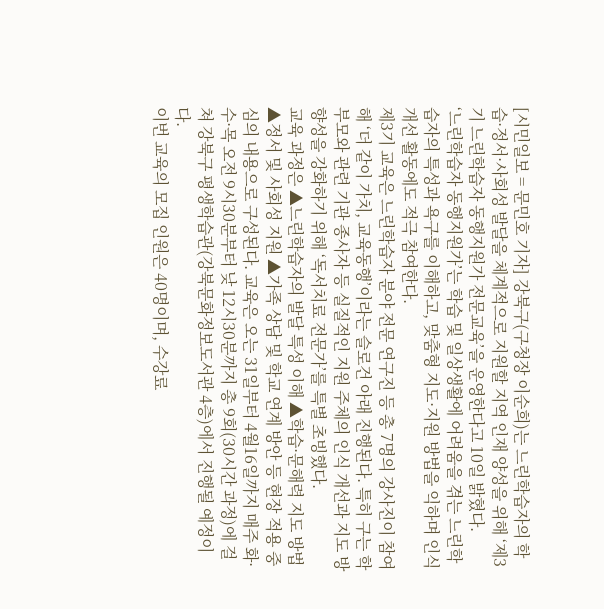[시민일보 = 문민호 기자] 강북구(구청장 이순희)는 느린학습자의 학습·정서·사회성 발달을 체계적으로 지원할 지역 인재 양성을 위해 ‘제3기 느린학습자 동행지원가 전문교육’을 운영한다고 10일 밝혔다.
‘느린학습자 동행지원가’는 학습 및 일상생활에 어려움을 겪는 느린학습자의 특성과 욕구를 이해하고, 맞춤형 지도·지원 방법을 익하며 인식 개선 활동에도 적극 참여한다.
제3기 교육은 느린학습자 분야 전문 연구진 등 총 7명의 강사진이 참여해 ‘더 같이 가치, 교육동행’이라는 슬로건 아래 진행된다. 특히 구는 학부모와 관련 기관 종사자 등 실질적인 지원 주체의 인식 개선과 지도 방향성을 강화하기 위해 ‘독서치료 전문가’를 특별 초빙했다.
교육 과정은 ▲느린학습자의 발달 특성 이해 ▲학습·문해력 지도 방법 ▲정서 및 사회성 지원 ▲가족 상담 및 학교 연계 방안 등 현장 적용 중심의 내용으로 구성된다. 교육은 오는 31일부터 4월16일까지 매주 화·수·목 오전 9시30분부터 낮 12시30분까지 총 9회(30시간 과정)에 걸쳐 강북구 평생학습관(강북문화정보도서관 4층)에서 진행될 예정이다.
이번 교육의 모집 인원은 40명이며, 수강료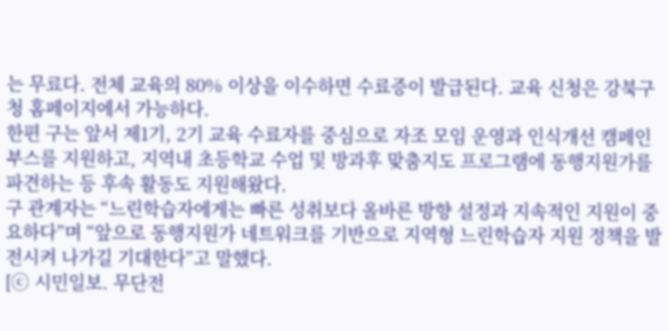는 무료다. 전체 교육의 80% 이상을 이수하면 수료증이 발급된다. 교육 신청은 강북구청 홈페이지에서 가능하다.
한편 구는 앞서 제1기, 2기 교육 수료자를 중심으로 자조 모임 운영과 인식개선 캠페인 부스를 지원하고, 지역내 초등학교 수업 및 방과후 맞춤지도 프로그램에 동행지원가를 파견하는 등 후속 활동도 지원해왔다.
구 관계자는 “느린학습자에게는 빠른 성취보다 올바른 방향 설정과 지속적인 지원이 중요하다”며 “앞으로 동행지원가 네트워크를 기반으로 지역형 느린학습자 지원 정책을 발전시켜 나가길 기대한다”고 말했다.
[ⓒ 시민일보. 무단전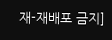재-재배포 금지]